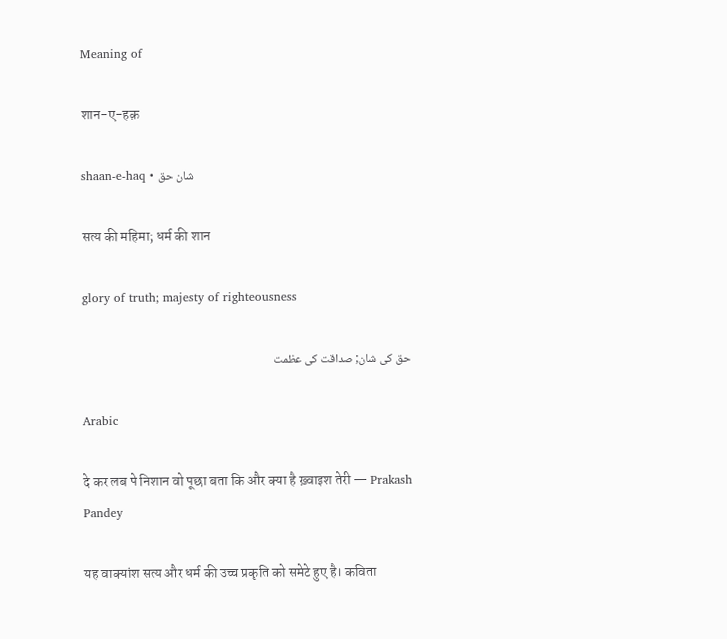Meaning of

शान-ए-हक़

shaan-e-haq • شان حق

सत्य की महिमा; धर्म की शान

glory of truth; majesty of righteousness

حق کی شان; صداقت کی عظمت

Arabic

दे कर लब पे निशान वो पूछा बता कि और क्या है ख़्वाइश तेरी — Prakash Pandey

यह वाक्यांश सत्य और धर्म की उच्च प्रकृति को समेटे हुए है। कविता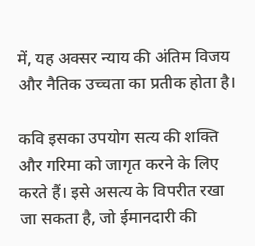में, यह अक्सर न्याय की अंतिम विजय और नैतिक उच्चता का प्रतीक होता है।

कवि इसका उपयोग सत्य की शक्ति और गरिमा को जागृत करने के लिए करते हैं। इसे असत्य के विपरीत रखा जा सकता है, जो ईमानदारी की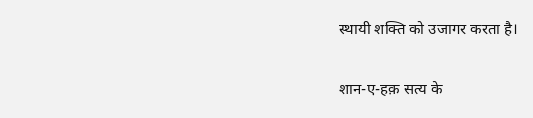स्थायी शक्ति को उजागर करता है।

शान-ए-हक़ सत्य के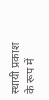स्थायी प्रकाश के रूप में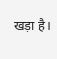खड़ा है।